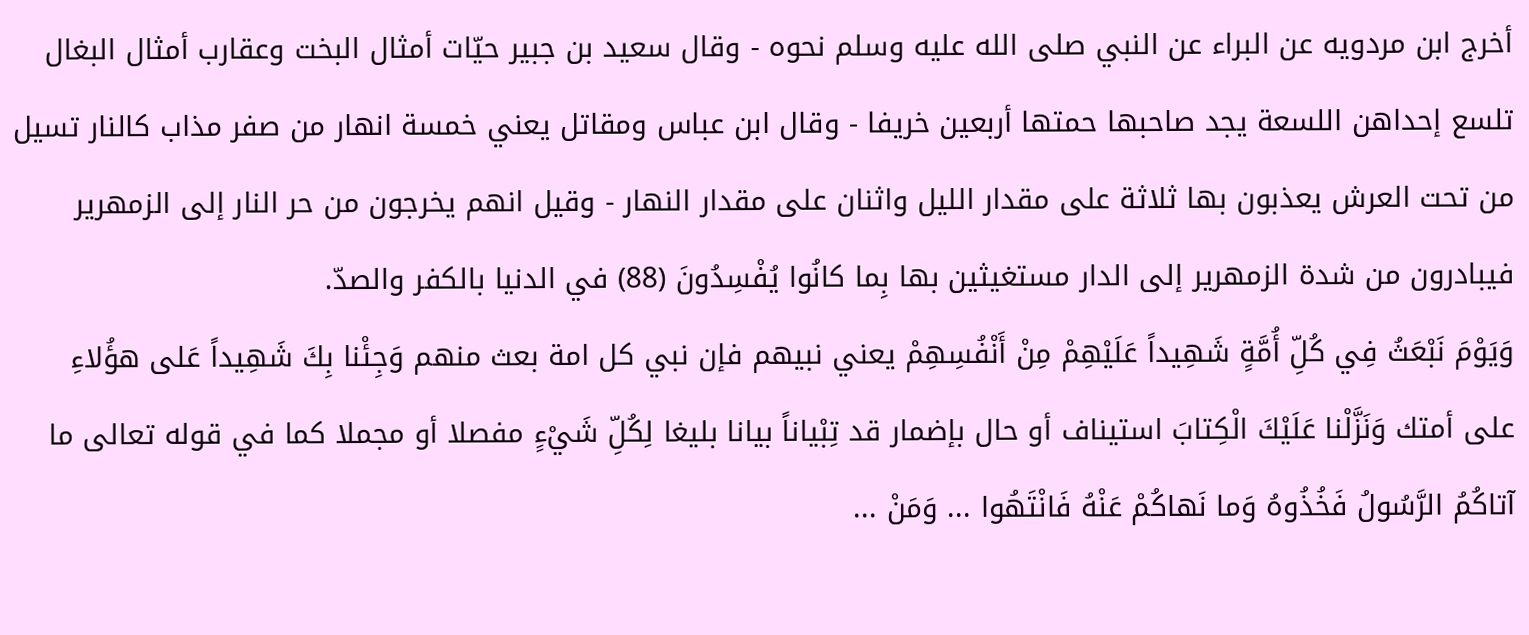أخرج ابن مردويه عن البراء عن النبي صلى الله عليه وسلم نحوه - وقال سعيد بن جبير حيّات أمثال البخت وعقارب أمثال البغال تلسع إحداهن اللسعة يجد صاحبها حمتها أربعين خريفا - وقال ابن عباس ومقاتل يعني خمسة انهار من صفر مذاب كالنار تسيل من تحت العرش يعذبون بها ثلاثة على مقدار الليل واثنان على مقدار النهار - وقيل انهم يخرجون من حر النار إلى الزمهرير فيبادرون من شدة الزمهرير إلى الدار مستغيثين بها بِما كانُوا يُفْسِدُونَ (88) في الدنيا بالكفر والصدّ.
وَيَوْمَ نَبْعَثُ فِي كُلِّ أُمَّةٍ شَهِيداً عَلَيْهِمْ مِنْ أَنْفُسِهِمْ يعني نبيهم فإن نبي كل امة بعث منهم وَجِئْنا بِكَ شَهِيداً عَلى هؤُلاءِ على أمتك وَنَزَّلْنا عَلَيْكَ الْكِتابَ استيناف أو حال بإضمار قد تِبْياناً بيانا بليغا لِكُلِّ شَيْءٍ مفصلا أو مجملا كما في قوله تعالى ما آتاكُمُ الرَّسُولُ فَخُذُوهُ وَما نَهاكُمْ عَنْهُ فَانْتَهُوا ... وَمَنْ ...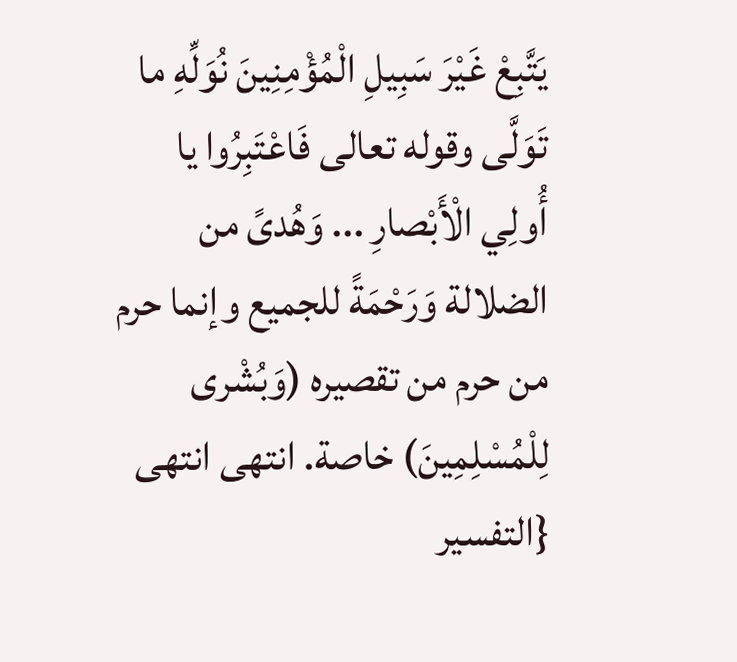يَتَّبِعْ غَيْرَ سَبِيلِ الْمُؤْمِنِينَ نُوَلِّهِ ما تَوَلَّى وقوله تعالى فَاعْتَبِرُوا يا أُولِي الْأَبْصارِ ... وَهُدىً من الضلالة وَرَحْمَةً للجميع وإنما حرم من حرم من تقصيره (وَبُشْرى لِلْمُسْلِمِينَ) خاصة. انتهى انتهى {التفسير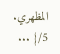المظهري. 5/} ...